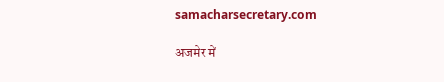samacharsecretary.com

अजमेर में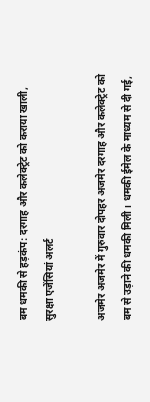बम धमकी से हड़कंप: दरगाह और कलेक्ट्रेट को कराया खाली, सुरक्षा एजेंसियां अलर्ट

अजमेर अजमेर में गुरुवार दोपहर अजमेर दरगाह और कलेक्ट्रेट को बम से उड़ाने की धमकी मिली। धमकी ईमेल के माध्यम से दी गई,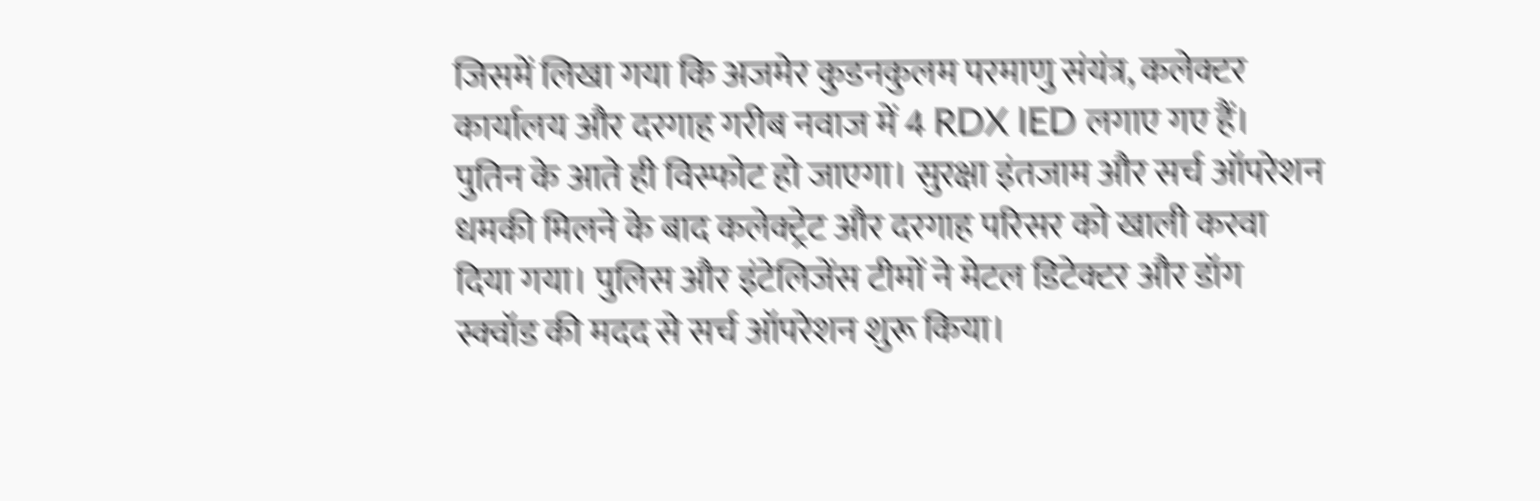जिसमें लिखा गया कि अजमेर कुडनकुलम परमाणु संयंत्र, कलेक्टर कार्यालय और दरगाह गरीब नवाज में 4 RDX IED लगाए गए हैं। पुतिन के आते ही विस्फोट हो जाएगा। सुरक्षा इंतजाम और सर्च ऑपरेशन धमकी मिलने के बाद कलेक्ट्रेट और दरगाह परिसर को खाली करवा दिया गया। पुलिस और इंटेलिजेंस टीमों ने मेटल डिटेक्टर और डॉग स्क्वॉड की मदद से सर्च ऑपरेशन शुरू किया।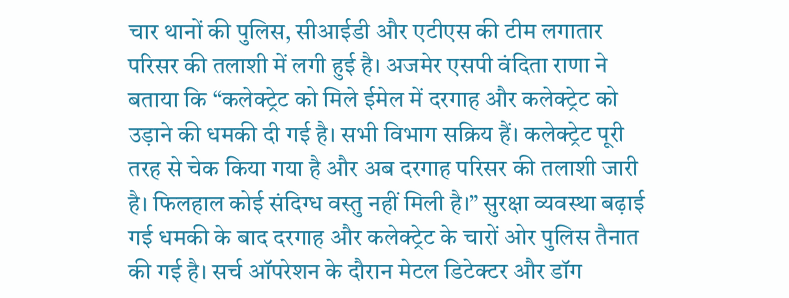चार थानों की पुलिस, सीआईडी और एटीएस की टीम लगातार परिसर की तलाशी में लगी हुई है। अजमेर एसपी वंदिता राणा ने बताया कि “कलेक्ट्रेट को मिले ईमेल में दरगाह और कलेक्ट्रेट को उड़ाने की धमकी दी गई है। सभी विभाग सक्रिय हैं। कलेक्ट्रेट पूरी तरह से चेक किया गया है और अब दरगाह परिसर की तलाशी जारी है। फिलहाल कोई संदिग्ध वस्तु नहीं मिली है।” सुरक्षा व्यवस्था बढ़ाई गई धमकी के बाद दरगाह और कलेक्ट्रेट के चारों ओर पुलिस तैनात की गई है। सर्च ऑपरेशन के दौरान मेटल डिटेक्टर और डॉग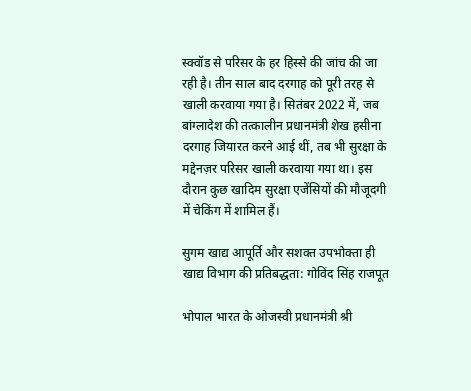स्क्वॉड से परिसर के हर हिस्से की जांच की जा रही है। तीन साल बाद दरगाह को पूरी तरह से खाली करवाया गया है। सितंबर 2022 में, जब बांग्लादेश की तत्कालीन प्रधानमंत्री शेख हसीना दरगाह जियारत करने आई थीं, तब भी सुरक्षा के मद्देनज़र परिसर खाली करवाया गया था। इस दौरान कुछ खादिम सुरक्षा एजेंसियों की मौजूदगी में चेकिंग में शामिल हैं।

सुगम खाद्य आपूर्ति और सशक्त उपभोक्ता ही खाद्य विभाग की प्रतिबद्धता: गोविंद सिंह राजपूत

भोपाल भारत के ओजस्वी प्रधानमंत्री श्री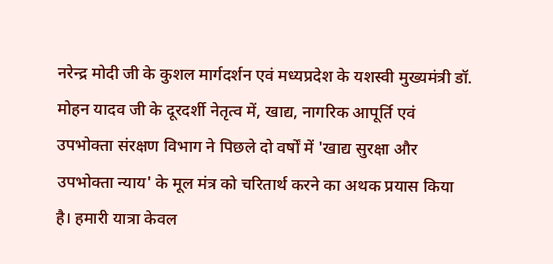नरेन्द्र मोदी जी के कुशल मार्गदर्शन एवं मध्यप्रदेश के यशस्वी मुख्यमंत्री डॉ. मोहन यादव जी के दूरदर्शी नेतृत्व में, खाद्य, नागरिक आपूर्ति एवं उपभोक्ता संरक्षण विभाग ने पिछले दो वर्षों में 'खाद्य सुरक्षा और उपभोक्ता न्याय' के मूल मंत्र को चरितार्थ करने का अथक प्रयास किया है। हमारी यात्रा केवल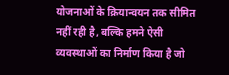योजनाओं के क्रियान्वयन तक सीमित नहीं रही है, बल्कि हमने ऐसी व्यवस्थाओं का निर्माण किया है जो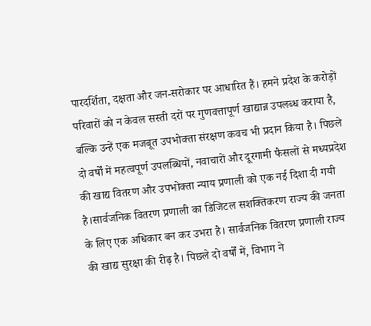पारदर्शिता, दक्षता और जन-सरोकार पर आधारित हैं। हमने प्रदेश के करोड़ों परिवारों को न केवल सस्ती दरों पर गुणवत्तापूर्ण खाद्यान्न उपलब्ध कराया है, बल्कि उन्हें एक मजबूत उपभोक्ता संरक्षण कवच भी प्रदान किया है। पिछले दो वर्षों में महत्वपूर्ण उपलब्धियों, नवाचारों और दूरगामी फैसलों से मध्यप्रदेश की खाद्य वितरण और उपभोक्ता न्याय प्रणाली को एक नई दिशा दी गयी है।सार्वजनिक वितरण प्रणाली का डिजिटल सशक्तिकरण राज्य की जनता के लिए एक अधिकार बन कर उभरा है। सार्वजनिक वितरण प्रणाली राज्य की खाद्य सुरक्षा की रीढ़ है। पिछले दो वर्षों में, विभाग ने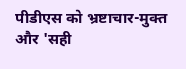पीडीएस को भ्रष्टाचार-मुक्त और 'सही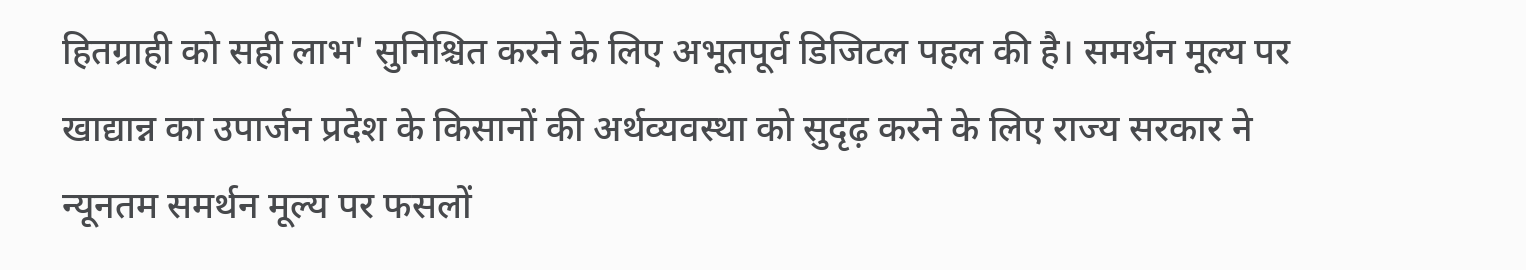हितग्राही को सही लाभ' सुनिश्चित करने के लिए अभूतपूर्व डिजिटल पहल की है। समर्थन मूल्य पर खाद्यान्न का उपार्जन प्रदेश के किसानों की अर्थव्यवस्था को सुदृढ़ करने के लिए राज्य सरकार ने न्यूनतम समर्थन मूल्य पर फसलों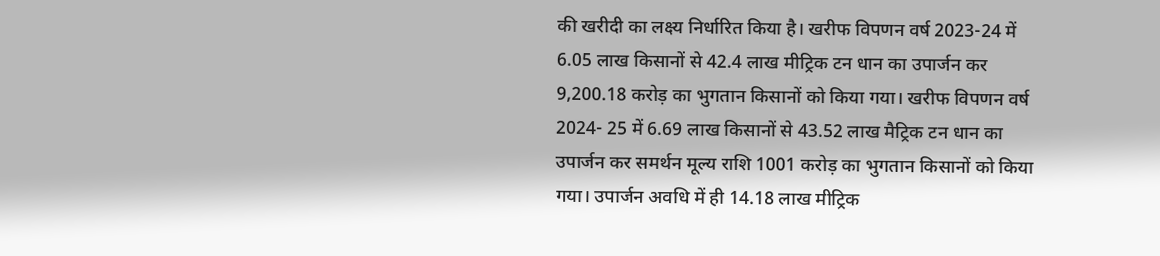की खरीदी का लक्ष्य निर्धारित किया है। खरीफ विपणन वर्ष 2023-24 में 6.05 लाख किसानों से 42.4 लाख मीट्रिक टन धान का उपार्जन कर 9,200.18 करोड़ का भुगतान किसानों को किया गया। खरीफ विपणन वर्ष 2024- 25 में 6.69 लाख किसानों से 43.52 लाख मैट्रिक टन धान का उपार्जन कर समर्थन मूल्य राशि 1001 करोड़ का भुगतान किसानों को किया गया। उपार्जन अवधि में ही 14.18 लाख मीट्रिक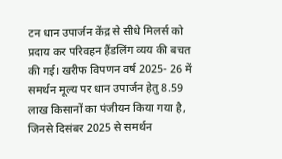टन धान उपार्जन केंद्र से सीधे मिलर्स को प्रदाय कर परिवहन हैंडलिंग व्यय की बचत की गई। खरीफ विपणन वर्ष 2025- 26 में समर्थन मूल्य पर धान उपार्जन हेतु 8.59 लाख किसानों का पंजीयन किया गया है, जिनसे दिसंबर 2025 से समर्थन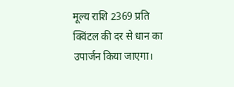मूल्य राशि 2369 प्रति क्विंटल की दर से धान का उपार्जन किया जाएगा।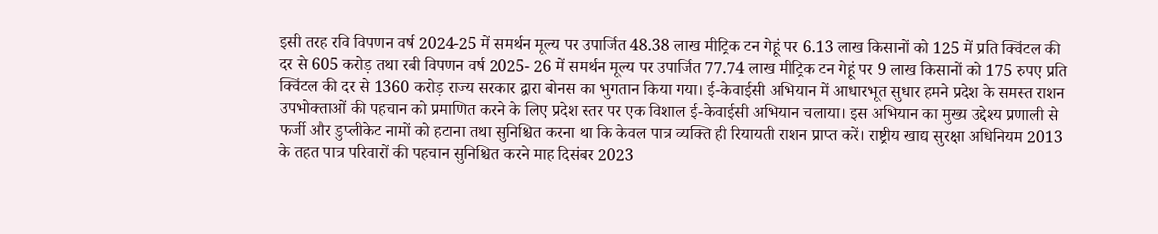इसी तरह रवि विपणन वर्ष 2024-25 में समर्थन मूल्य पर उपार्जित 48.38 लाख मीट्रिक टन गेहूं पर 6.13 लाख किसानों को 125 में प्रति क्विंटल की दर से 605 करोड़ तथा रबी विपणन वर्ष 2025- 26 में समर्थन मूल्य पर उपार्जित 77.74 लाख मीट्रिक टन गेहूं पर 9 लाख किसानों को 175 रुपए प्रति क्विंटल की दर से 1360 करोड़ राज्य सरकार द्वारा बोनस का भुगतान किया गया। ई-केवाईसी अभियान में आधारभूत सुधार हमने प्रदेश के समस्त राशन उपभोक्ताओं की पहचान को प्रमाणित करने के लिए प्रदेश स्तर पर एक विशाल ई-केवाईसी अभियान चलाया। इस अभियान का मुख्य उद्देश्य प्रणाली से फर्जी और डुप्लीकेट नामों को हटाना तथा सुनिश्चित करना था कि केवल पात्र व्यक्ति ही रियायती राशन प्राप्त करें। राष्ट्रीय खाद्य सुरक्षा अधिनियम 2013 के तहत पात्र परिवारों की पहचान सुनिश्चित करने माह दिसंबर 2023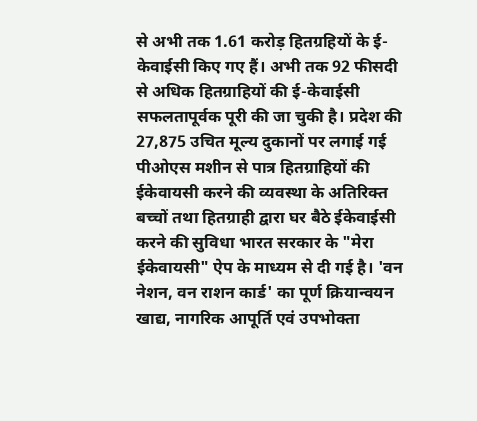से अभी तक 1.61 करोड़ हितग्रहियों के ई-केवाईसी किए गए हैं। अभी तक 92 फीसदी से अधिक हितग्राहियों की ई-केवाईसी सफलतापूर्वक पूरी की जा चुकी है। प्रदेश की 27,875 उचित मूल्य दुकानों पर लगाई गई पीओएस मशीन से पात्र हितग्राहियों की ईकेवायसी करने की व्यवस्था के अतिरिक्त बच्चों तथा हितग्राही द्वारा घर बैठे ईकेवाईसी करने की सुविधा भारत सरकार के "मेरा ईकेवायसी" ऐप के माध्यम से दी गई है। 'वन नेशन, वन राशन कार्ड' का पूर्ण क्रियान्वयन खाद्य, नागरिक आपूर्ति एवं उपभोक्ता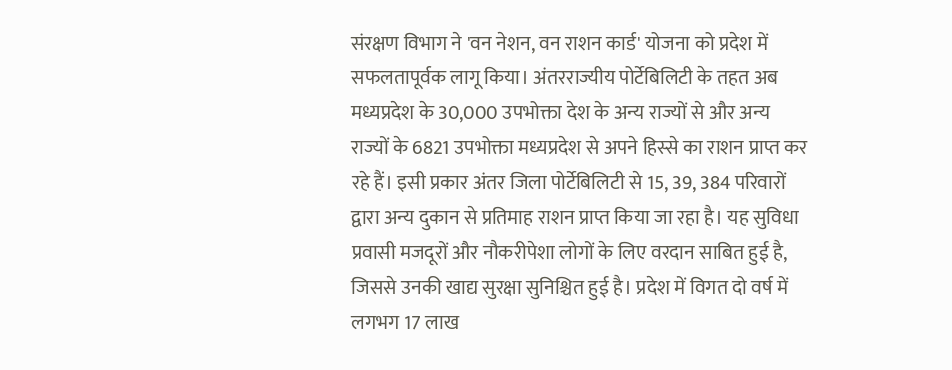संरक्षण विभाग ने 'वन नेशन, वन राशन कार्ड' योजना को प्रदेश में सफलतापूर्वक लागू किया। अंतरराज्यीय पोर्टेबिलिटी के तहत अब मध्यप्रदेश के 30,000 उपभोक्ता देश के अन्य राज्यों से और अन्य राज्यों के 6821 उपभोक्ता मध्यप्रदेश से अपने हिस्से का राशन प्राप्त कर रहे हैं। इसी प्रकार अंतर जिला पोर्टेबिलिटी से 15, 39, 384 परिवारों द्वारा अन्य दुकान से प्रतिमाह राशन प्राप्त किया जा रहा है। यह सुविधा प्रवासी मजदूरों और नौकरीपेशा लोगों के लिए वरदान साबित हुई है, जिससे उनकी खाद्य सुरक्षा सुनिश्चित हुई है। प्रदेश में विगत दो वर्ष में लगभग 17 लाख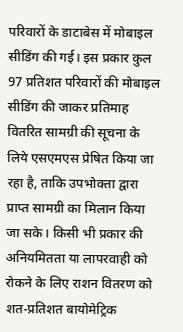परिवारों के डाटाबेस में मोबाइल सीडिंग की गई। इस प्रकार कुल 97 प्रतिशत परिवारों की मोबाइल सीडिंग की जाकर प्रतिमाह वितरित सामग्री की सूचना के लिये एसएमएस प्रेषित किया जा रहा है, ताकि उपभोक्ता द्वारा प्राप्त सामग्री का मिलान किया जा सके। किसी भी प्रकार की अनियमितता या लापरवाही को रोकने के लिए राशन वितरण को शत-प्रतिशत बायोमेट्रिक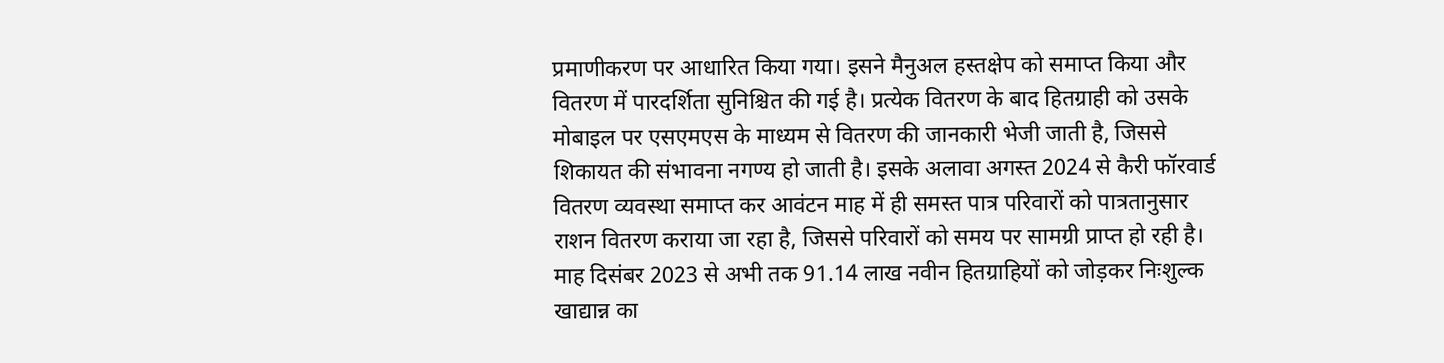प्रमाणीकरण पर आधारित किया गया। इसने मैनुअल हस्तक्षेप को समाप्त किया और वितरण में पारदर्शिता सुनिश्चित की गई है। प्रत्येक वितरण के बाद हितग्राही को उसके मोबाइल पर एसएमएस के माध्यम से वितरण की जानकारी भेजी जाती है, जिससे शिकायत की संभावना नगण्य हो जाती है। इसके अलावा अगस्त 2024 से कैरी फॉरवार्ड वितरण व्यवस्था समाप्त कर आवंटन माह में ही समस्त पात्र परिवारों को पात्रतानुसार राशन वितरण कराया जा रहा है, जिससे परिवारों को समय पर सामग्री प्राप्त हो रही है। माह दिसंबर 2023 से अभी तक 91.14 लाख नवीन हितग्राहियों को जोड़कर निःशुल्क खाद्यान्न का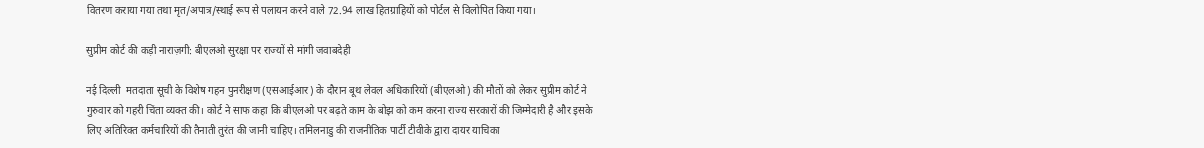वितरण कराया गया तथा मृत/अपात्र/स्थाई रूप से पलायन करने वाले 72.94 लाख हितग्राहियों को पोर्टल से विलोपित किया गया।

सुप्रीम कोर्ट की कड़ी नाराज़गी: बीएलओ सुरक्षा पर राज्यों से मांगी जवाबदेही

नई दिल्ली  मतदाता सूची के विशेष गहन पुनरीक्षण (एसआईआर) के दौरान बूथ लेवल अधिकारियों (बीएलओ) की मौतों को लेकर सुप्रीम कोर्ट ने गुरुवार को गहरी चिंता व्यक्त की। कोर्ट ने साफ कहा कि बीएलओ पर बढ़ते काम के बोझ को कम करना राज्य सरकारों की जिम्मेदारी है और इसके लिए अतिरिक्त कर्मचारियों की तैनाती तुरंत की जानी चाहिए। तमिलनाडु की राजनीतिक पार्टी टीवीके द्वारा दायर याचिका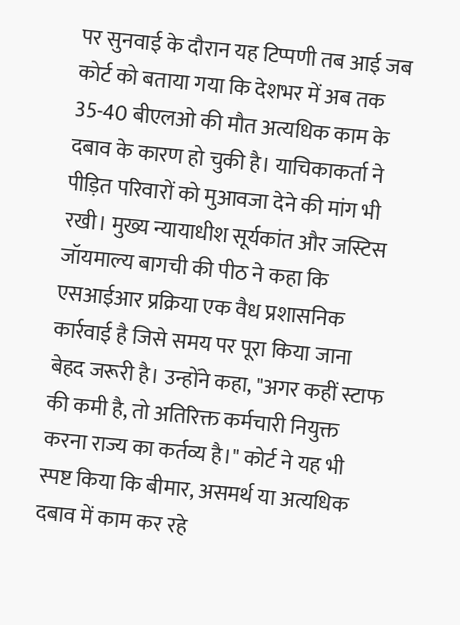पर सुनवाई के दौरान यह टिप्पणी तब आई जब कोर्ट को बताया गया कि देशभर में अब तक 35-40 बीएलओ की मौत अत्यधिक काम के दबाव के कारण हो चुकी है। याचिकाकर्ता ने पीड़ित परिवारों को मुआवजा देने की मांग भी रखी। मुख्य न्यायाधीश सूर्यकांत और जस्टिस जॉयमाल्य बागची की पीठ ने कहा कि एसआईआर प्रक्रिया एक वैध प्रशासनिक कार्रवाई है जिसे समय पर पूरा किया जाना बेहद जरूरी है। उन्होंने कहा, "अगर कहीं स्टाफ की कमी है, तो अतिरिक्त कर्मचारी नियुक्त करना राज्य का कर्तव्य है।" कोर्ट ने यह भी स्पष्ट किया कि बीमार, असमर्थ या अत्यधिक दबाव में काम कर रहे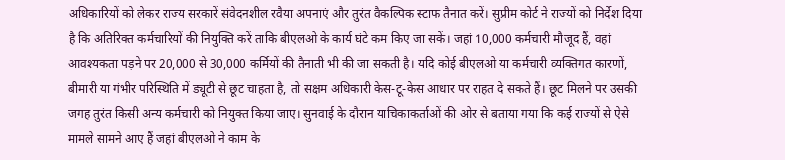अधिकारियों को लेकर राज्य सरकारें संवेदनशील रवैया अपनाएं और तुरंत वैकल्पिक स्टाफ तैनात करें। सुप्रीम कोर्ट ने राज्यों को निर्देश दिया है कि अतिरिक्त कर्मचारियों की नियुक्ति करें ताकि बीएलओ के कार्य घंटे कम किए जा सकें। जहां 10,000 कर्मचारी मौजूद हैं, वहां आवश्यकता पड़ने पर 20,000 से 30,000 कर्मियों की तैनाती भी की जा सकती है। यदि कोई बीएलओ या कर्मचारी व्यक्तिगत कारणों, बीमारी या गंभीर परिस्थिति में ड्यूटी से छूट चाहता है, तो सक्षम अधिकारी केस-टू-केस आधार पर राहत दे सकते हैं। छूट मिलने पर उसकी जगह तुरंत किसी अन्य कर्मचारी को नियुक्त किया जाए। सुनवाई के दौरान याचिकाकर्ताओं की ओर से बताया गया कि कई राज्यों से ऐसे मामले सामने आए हैं जहां बीएलओ ने काम के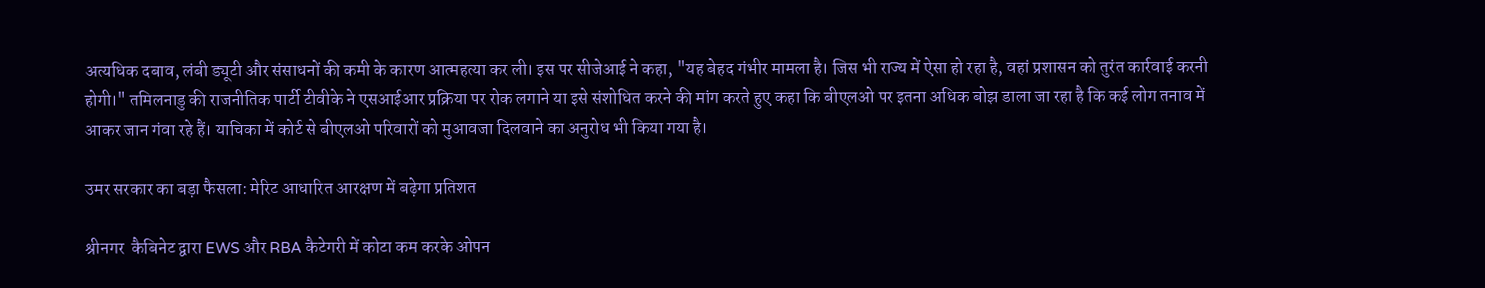अत्यधिक दबाव, लंबी ड्यूटी और संसाधनों की कमी के कारण आत्महत्या कर ली। इस पर सीजेआई ने कहा, "यह बेहद गंभीर मामला है। जिस भी राज्य में ऐसा हो रहा है, वहां प्रशासन को तुरंत कार्रवाई करनी होगी।" तमिलनाडु की राजनीतिक पार्टी टीवीके ने एसआईआर प्रक्रिया पर रोक लगाने या इसे संशोधित करने की मांग करते हुए कहा कि बीएलओ पर इतना अधिक बोझ डाला जा रहा है कि कई लोग तनाव में आकर जान गंवा रहे हैं। याचिका में कोर्ट से बीएलओ परिवारों को मुआवजा दिलवाने का अनुरोध भी किया गया है।

उमर सरकार का बड़ा फैसला: मेरिट आधारित आरक्षण में बढ़ेगा प्रतिशत

श्रीनगर  कैबिनेट द्वारा EWS और RBA कैटेगरी में कोटा कम करके ओपन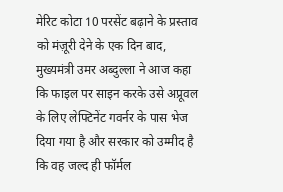मेरिट कोटा 10 परसेंट बढ़ाने के प्रस्ताव को मंज़ूरी देने के एक दिन बाद, मुख्यमंत्री उमर अब्दुल्ला ने आज कहा कि फाइल पर साइन करके उसे अप्रूवल के लिए लेफ्टिनेंट गवर्नर के पास भेज दिया गया है और सरकार को उम्मीद है कि वह जल्द ही फॉर्मल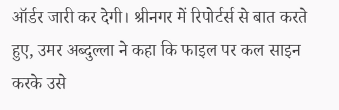ऑर्डर जारी कर देगी। श्रीनगर में रिपोर्टर्स से बात करते हुए, उमर अब्दुल्ला ने कहा कि फाइल पर कल साइन करके उसे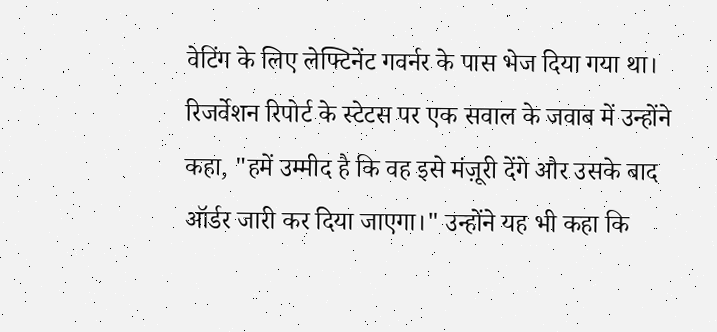वेटिंग के लिए लेफ्टिनेंट गवर्नर के पास भेज दिया गया था। रिजर्वेशन रिपोर्ट के स्टेटस पर एक सवाल के जवाब में उन्होंने कहा, "हमें उम्मीद है कि वह इसे मंज़ूरी देंगे और उसके बाद ऑर्डर जारी कर दिया जाएगा।" उन्होंने यह भी कहा कि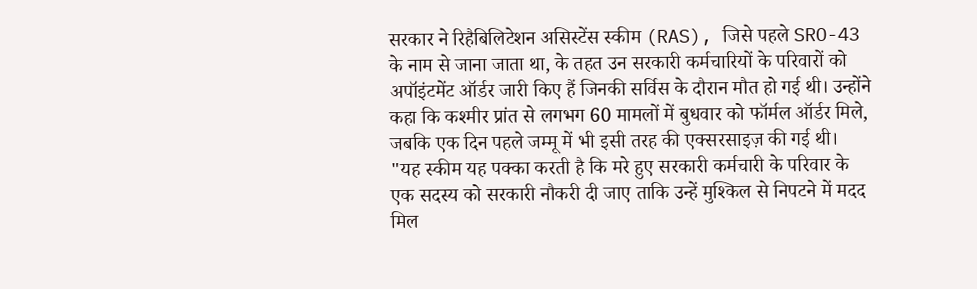सरकार ने रिहैबिलिटेशन असिस्टेंस स्कीम (RAS), जिसे पहले SRO-43 के नाम से जाना जाता था, के तहत उन सरकारी कर्मचारियों के परिवारों को अपॉइंटमेंट ऑर्डर जारी किए हैं जिनकी सर्विस के दौरान मौत हो गई थी। उन्होंने कहा कि कश्मीर प्रांत से लगभग 60 मामलों में बुधवार को फॉर्मल ऑर्डर मिले, जबकि एक दिन पहले जम्मू में भी इसी तरह की एक्सरसाइज़ की गई थी।  "यह स्कीम यह पक्का करती है कि मरे हुए सरकारी कर्मचारी के परिवार के एक सदस्य को सरकारी नौकरी दी जाए ताकि उन्हें मुश्किल से निपटने में मदद मिल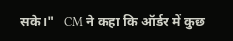सके।"   CM ने कहा कि ऑर्डर में कुछ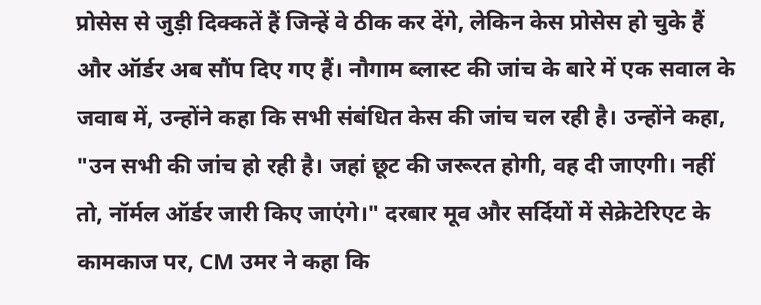प्रोसेस से जुड़ी दिक्कतें हैं जिन्हें वे ठीक कर देंगे, लेकिन केस प्रोसेस हो चुके हैं और ऑर्डर अब सौंप दिए गए हैं। नौगाम ब्लास्ट की जांच के बारे में एक सवाल के जवाब में, उन्होंने कहा कि सभी संबंधित केस की जांच चल रही है। उन्होंने कहा, "उन सभी की जांच हो रही है। जहां छूट की जरूरत होगी, वह दी जाएगी। नहीं तो, नॉर्मल ऑर्डर जारी किए जाएंगे।" दरबार मूव और सर्दियों में सेक्रेटेरिएट के कामकाज पर, CM उमर ने कहा कि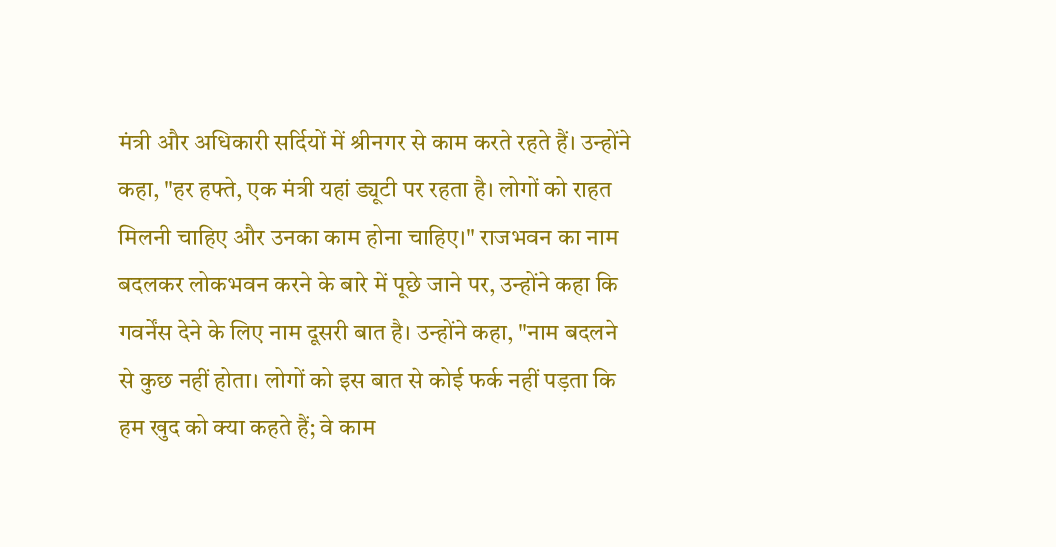मंत्री और अधिकारी सर्दियों में श्रीनगर से काम करते रहते हैं। उन्होंने कहा, "हर हफ्ते, एक मंत्री यहां ड्यूटी पर रहता है। लोगों को राहत मिलनी चाहिए और उनका काम होना चाहिए।" राजभवन का नाम बदलकर लोकभवन करने के बारे में पूछे जाने पर, उन्होंने कहा कि गवर्नेंस देने के लिए नाम दूसरी बात है। उन्होंने कहा, "नाम बदलने से कुछ नहीं होता। लोगों को इस बात से कोई फर्क नहीं पड़ता कि हम खुद को क्या कहते हैं; वे काम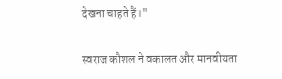देखना चाहते हैं।"

स्वराज कौशल ने वकालत और मानवीयता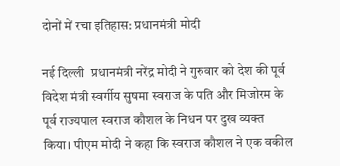दोनों में रचा इतिहास: प्रधानमंत्री मोदी

नई दिल्ली  प्रधानमंत्री नरेंद्र मोदी ने गुरुवार को देश की पूर्व विदेश मंत्री स्वर्गीय सुषमा स्वराज के पति और मिजोरम के पूर्व राज्यपाल स्वराज कौशल के निधन पर दुख व्यक्त किया। पीएम मोदी ने कहा कि स्वराज कौशल ने एक वकील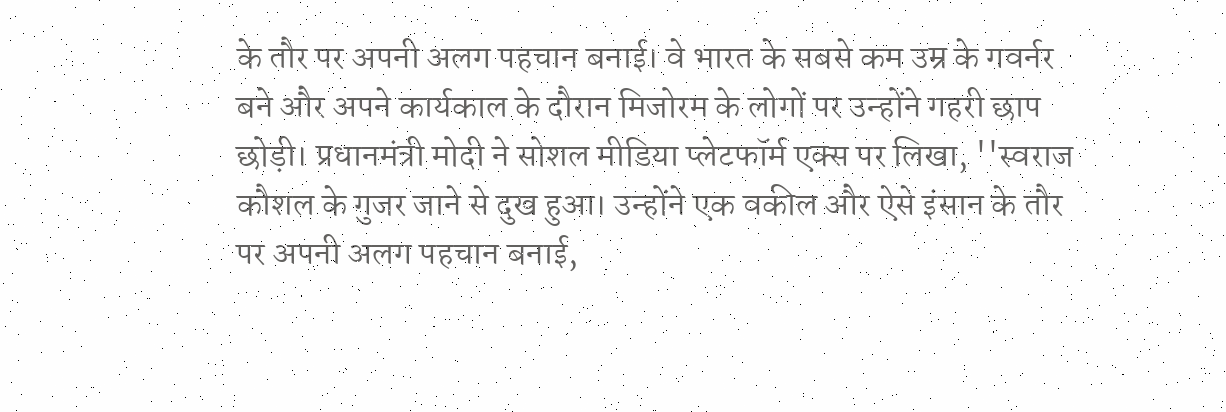के तौर पर अपनी अलग पहचान बनाई। वे भारत के सबसे कम उम्र के गवर्नर बने और अपने कार्यकाल के दौरान मिजोरम के लोगों पर उन्होंने गहरी छाप छोड़ी। प्रधानमंत्री मोदी ने सोशल मीडिया प्लेटफॉर्म एक्स पर लिखा, ''स्वराज कौशल के गुजर जाने से दुख हुआ। उन्होंने एक वकील और ऐसे इंसान के तौर पर अपनी अलग पहचान बनाई,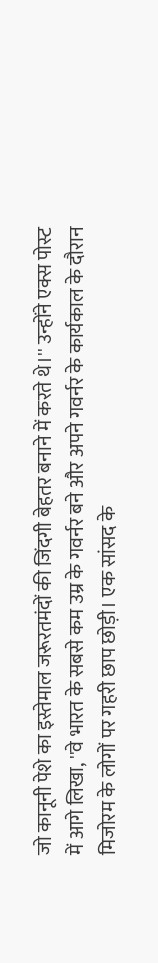जो कानूनी पेशे का इस्तेमाल जरूरतमंदों की जिंदगी बेहतर बनाने में करते थे।'' उन्होंने एक्स पोस्ट में आगे लिखा, ''वे भारत के सबसे कम उम्र के गवर्नर बने और अपने गवर्नर के कार्यकाल के दौरान मिजोरम के लोगों पर गहरी छाप छोड़ी। एक सांसद के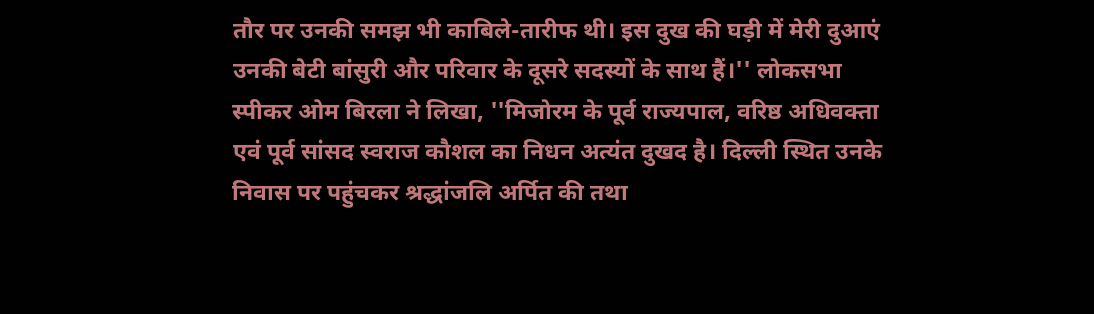तौर पर उनकी समझ भी काबिले-तारीफ थी। इस दुख की घड़ी में मेरी दुआएं उनकी बेटी बांसुरी और परिवार के दूसरे सदस्यों के साथ हैं।'' लोकसभा स्पीकर ओम बिरला ने लिखा, ''मिजोरम के पूर्व राज्यपाल, वरिष्ठ अधिवक्ता एवं पूर्व सांसद स्वराज कौशल का निधन अत्यंत दुखद है। दिल्ली स्थित उनके निवास पर पहुंचकर श्रद्धांजलि अर्पित की तथा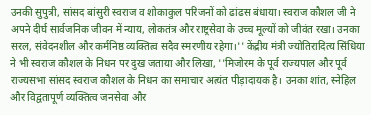उनकी सुपुत्री, सांसद बांसुरी स्वराज व शोकाकुल परिजनों को ढांढस बंधाया। स्वराज कौशल जी ने अपने दीर्घ सार्वजनिक जीवन में न्याय, लोकतंत्र और राष्ट्रसेवा के उच्च मूल्यों को जीवंत रखा। उनका सरल, संवेदनशील और कर्मनिष्ठ व्यक्तित्व सदैव स्मरणीय रहेगा।'' केंद्रीय मंत्री ज्योतिरादित्य सिंधिया ने भी स्वराज कौशल के निधन पर दुख जताया और लिखा, ''मिजोरम के पूर्व राज्यपाल और पूर्व राज्यसभा सांसद स्वराज कौशल के निधन का समाचार अत्यंत पीड़ादायक है। उनका शांत, स्नेहिल और विद्वतापूर्ण व्यक्तित्व जनसेवा और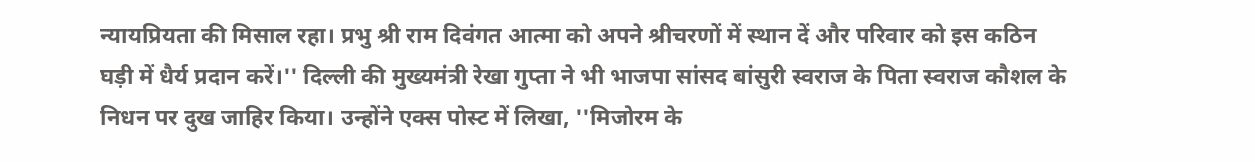न्यायप्रियता की मिसाल रहा। प्रभु श्री राम दिवंगत आत्मा को अपने श्रीचरणों में स्थान दें और परिवार को इस कठिन घड़ी में धैर्य प्रदान करें।'' दिल्ली की मुख्यमंत्री रेखा गुप्ता ने भी भाजपा सांसद बांसुरी स्वराज के पिता स्वराज कौशल के निधन पर दुख जाहिर किया। उन्होंने एक्स पोस्ट में लिखा, ''मिजोरम के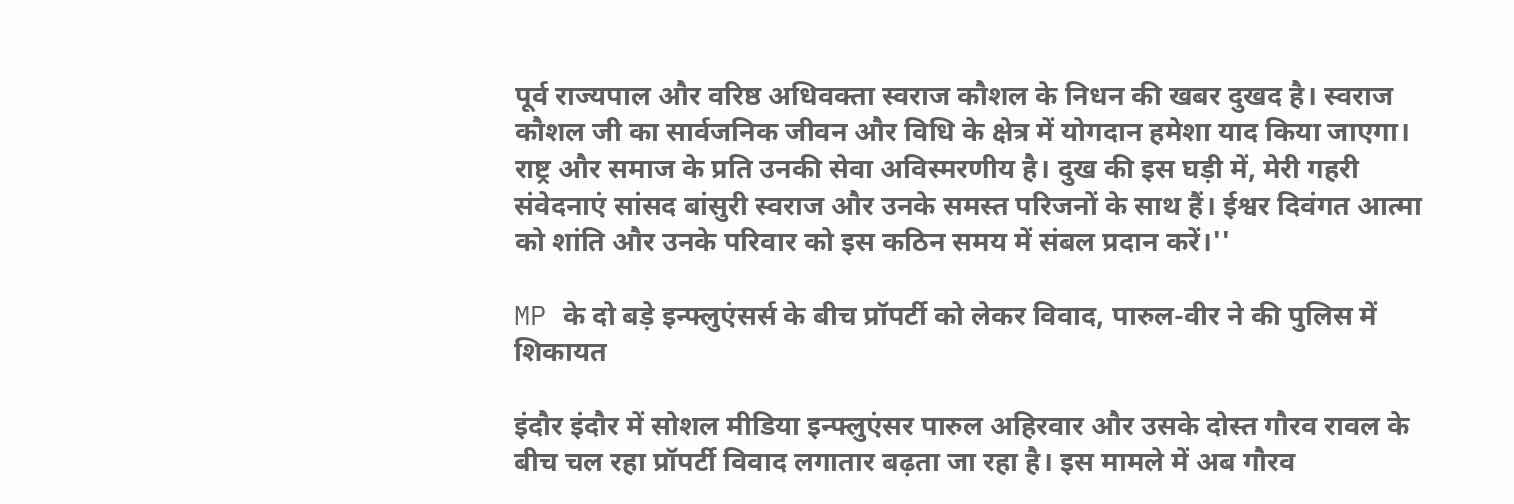पूर्व राज्यपाल और वरिष्ठ अधिवक्ता स्वराज कौशल के निधन की खबर दुखद है। स्वराज कौशल जी का सार्वजनिक जीवन और विधि के क्षेत्र में योगदान हमेशा याद किया जाएगा। राष्ट्र और समाज के प्रति उनकी सेवा अविस्मरणीय है। दुख की इस घड़ी में, मेरी गहरी संवेदनाएं सांसद बांसुरी स्वराज और उनके समस्त परिजनों के साथ हैं। ईश्वर दिवंगत आत्मा को शांति और उनके परिवार को इस कठिन समय में संबल प्रदान करें।''

MP के दो बड़े इन्फ्लुएंसर्स के बीच प्रॉपर्टी को लेकर विवाद, पारुल-वीर ने की पुलिस में शिकायत

इंदौर इंदौर में सोशल मीडिया इन्फ्लुएंसर पारुल अहिरवार और उसके दोस्त गौरव रावल के बीच चल रहा प्रॉपर्टी विवाद लगातार बढ़ता जा रहा है। इस मामले में अब गौरव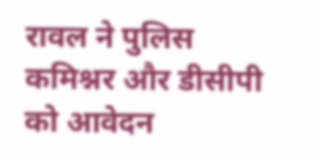रावल ने पुलिस कमिश्नर और डीसीपी को आवेदन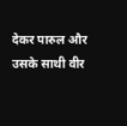देकर पारुल और उसके साथी वीर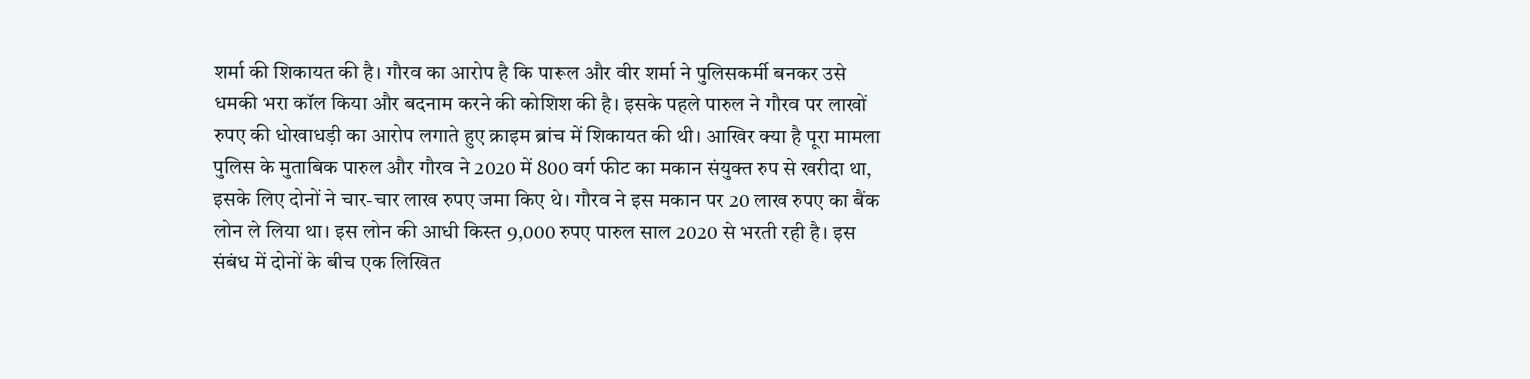शर्मा की शिकायत की है। गौरव का आरोप है कि पारूल और वीर शर्मा ने पुलिसकर्मी बनकर उसे धमकी भरा कॉल किया और बदनाम करने की कोशिश की है। इसके पहले पारुल ने गौरव पर लाखों रुपए की धोखाधड़ी का आरोप लगाते हुए क्राइम ब्रांच में शिकायत की थी। आखिर क्या है पूरा मामला पुलिस के मुताबिक पारुल और गौरव ने 2020 में 800 वर्ग फीट का मकान संयुक्त रुप से खरीदा था, इसके लिए दोनों ने चार-चार लाख रुपए जमा किए थे। गौरव ने इस मकान पर 20 लाख रुपए का बैंक लोन ले लिया था। इस लोन की आधी किस्त 9,000 रुपए पारुल साल 2020 से भरती रही है। इस संबंध में दोनों के बीच एक लिखित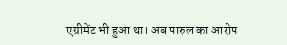एग्रीमेंट भी हुआ था। अब पारुल का आरोप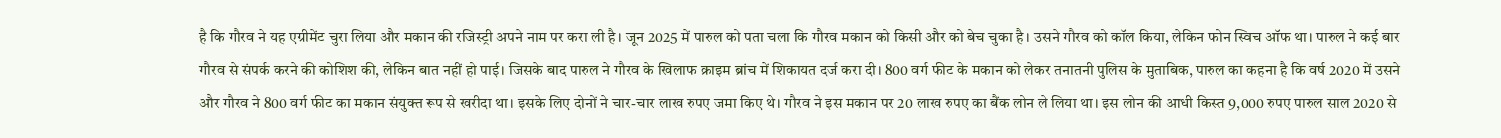है कि गौरव ने यह एग्रीमेंट चुरा लिया और मकान की रजिस्ट्री अपने नाम पर करा ली है। जून 2025 में पारुल को पता चला कि गौरव मकान को किसी और को बेच चुका है। उसने गौरव को कॉल किया, लेकिन फोन स्विच ऑफ था। पारुल ने कई बार गौरव से संपर्क करने की कोशिश की, लेकिन बात नहीं हो पाई। जिसके बाद पारुल ने गौरव के खिलाफ क्राइम ब्रांच में शिकायत दर्ज करा दी। 800 वर्ग फीट के मकान को लेकर तनातनी पुलिस के मुताबिक, पारुल का कहना है कि वर्ष 2020 में उसने और गौरव ने 800 वर्ग फीट का मकान संयुक्त रूप से खरीदा था। इसके लिए दोनों ने चार-चार लाख रुपए जमा किए थे। गौरव ने इस मकान पर 20 लाख रुपए का बैंक लोन ले लिया था। इस लोन की आधी किस्त 9,000 रुपए पारुल साल 2020 से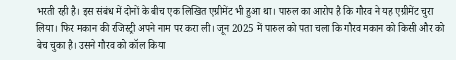भरती रही है। इस संबंध में दोनों के बीच एक लिखित एग्रीमेंट भी हुआ था। पारुल का आरोप है कि गौरव ने यह एग्रीमेंट चुरा लिया। फिर मकान की रजिस्ट्री अपने नाम पर करा ली। जून 2025 में पारुल को पता चला कि गौरव मकान को किसी और को बेच चुका है। उसने गौरव को कॉल किया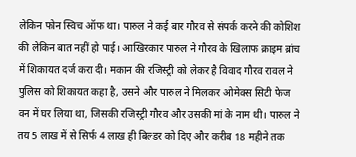लेकिन फोन स्विच ऑफ था। पारुल ने कई बार गौरव से संपर्क करने की कोशिश की लेकिन बात नहीं हो पाई। आखिरकार पारुल ने गौरव के खिलाफ क्राइम ब्रांच में शिकायत दर्ज करा दी। मकान की रजिस्ट्री को लेकर है विवाद गौरव रावल ने पुलिस को शिकायत कहा है, उसने और पारुल ने मिलकर ओमेक्स सिटी फेज वन में घर लिया था, जिसकी रजिस्ट्री गौरव और उसकी मां के नाम थी। पारुल ने तय 5 लाख में से सिर्फ 4 लाख ही बिल्डर को दिए और करीब 18 महीने तक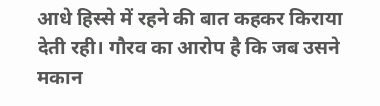आधे हिस्से में रहने की बात कहकर किराया देती रही। गौरव का आरोप है कि जब उसने मकान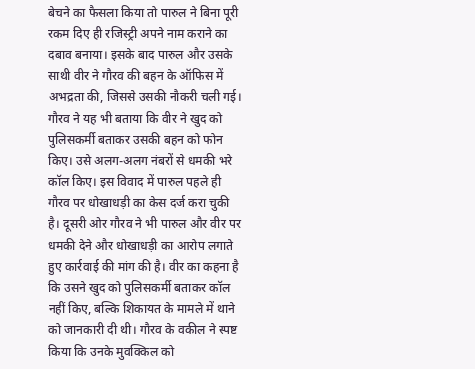बेचने का फैसला किया तो पारुल ने बिना पूरी रकम दिए ही रजिस्ट्री अपने नाम कराने का दबाव बनाया। इसके बाद पारुल और उसके साथी वीर ने गौरव की बहन के ऑफिस में अभद्रता की, जिससे उसकी नौकरी चली गई। गौरव ने यह भी बताया कि वीर ने खुद को पुलिसकर्मी बताकर उसकी बहन को फोन किए। उसे अलग-अलग नंबरों से धमकी भरे कॉल किए। इस विवाद में पारुल पहले ही गौरव पर धोखाधड़ी का केस दर्ज करा चुकी है। दूसरी ओर गौरव ने भी पारुल और वीर पर धमकी देने और धोखाधड़ी का आरोप लगाते हुए कार्रवाई की मांग की है। वीर का कहना है कि उसने खुद को पुलिसकर्मी बताकर कॉल नहीं किए, बल्कि शिकायत के मामले में थाने को जानकारी दी थी। गौरव के वकील ने स्पष्ट किया कि उनके मुवक्किल को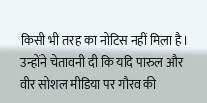किसी भी तरह का नोटिस नहीं मिला है। उन्होंने चेतावनी दी कि यदि पारुल और वीर सोशल मीडिया पर गौरव की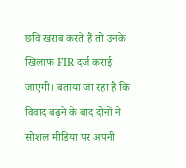छवि खराब करते हैं तो उनके खिलाफ FIR दर्ज कराई जाएगी। बताया जा रहा है कि विवाद बढ़ने के बाद दोनों ने सोशल मीडिया पर अपनी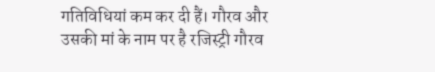गतिविधियां कम कर दी हैं। गौरव और उसकी मां के नाम पर है रजिस्ट्री गौरव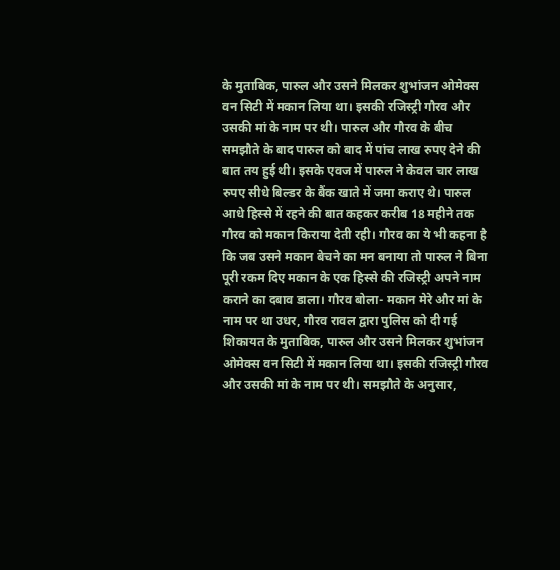के मुताबिक, पारुल और उसने मिलकर शुभांजन ओमेक्स वन सिटी में मकान लिया था। इसकी रजिस्ट्री गौरव और उसकी मां के नाम पर थी। पारुल और गौरव के बीच समझौते के बाद पारुल को बाद में पांच लाख रुपए देने की बात तय हुई थी। इसके एवज में पारुल ने केवल चार लाख रुपए सीधे बिल्डर के बैंक खाते में जमा कराए थे। पारुल आधे हिस्से में रहने की बात कहकर करीब 18 महीने तक गौरव को मकान किराया देती रही। गौरव का ये भी कहना है कि जब उसने मकान बेचने का मन बनाया तो पारुल ने बिना पूरी रकम दिए मकान के एक हिस्से की रजिस्ट्री अपने नाम कराने का दबाव डाला। गौरव बोला- मकान मेरे और मां के नाम पर था उधर, गौरव रावल द्वारा पुलिस को दी गई शिकायत के मुताबिक, पारुल और उसने मिलकर शुभांजन ओमेक्स वन सिटी में मकान लिया था। इसकी रजिस्ट्री गौरव और उसकी मां के नाम पर थी। समझौते के अनुसार,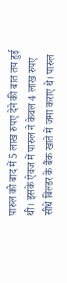पारुल को बाद में 5 लाख रुपए देने की बात तय हुई थी। इसके ऐवज में पारुल ने केवल 4 लाख रुपए सीधे बिल्डर के बैंक खाते में जमा कराए थे। पारुल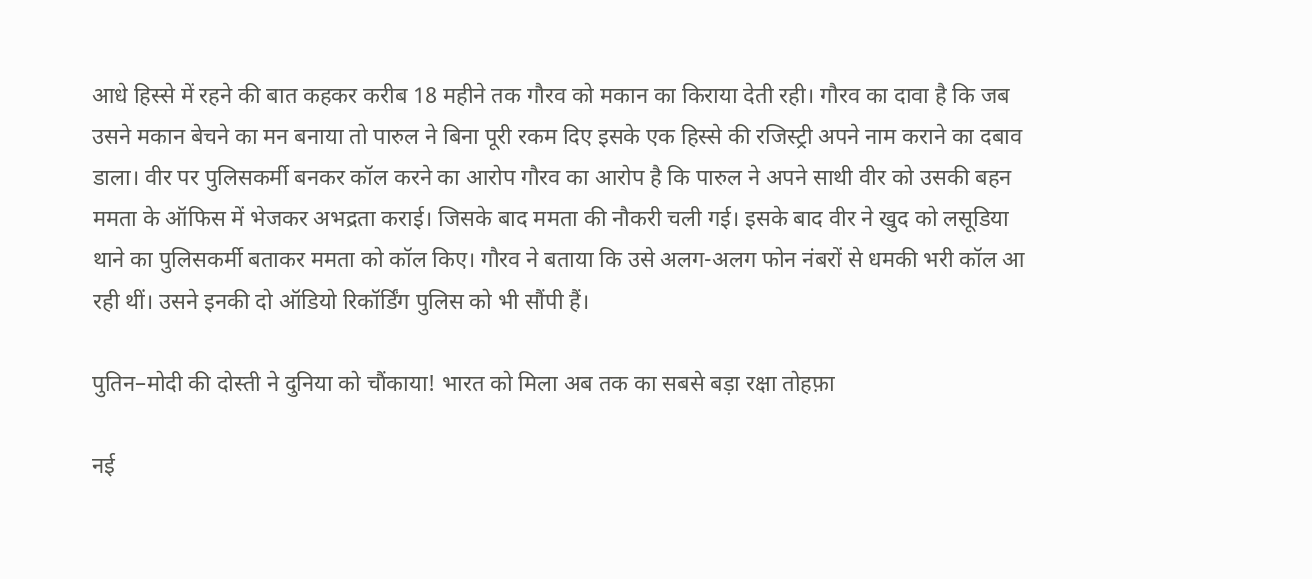आधे हिस्से में रहने की बात कहकर करीब 18 महीने तक गौरव को मकान का किराया देती रही। गौरव का दावा है कि जब उसने मकान बेचने का मन बनाया तो पारुल ने बिना पूरी रकम दिए इसके एक हिस्से की रजिस्ट्री अपने नाम कराने का दबाव डाला। वीर पर पुलिसकर्मी बनकर कॉल करने का आरोप गौरव का आरोप है कि पारुल ने अपने साथी वीर को उसकी बहन ममता के ऑफिस में भेजकर अभद्रता कराई। जिसके बाद ममता की नौकरी चली गई। इसके बाद वीर ने खुद को लसूडिया थाने का पुलिसकर्मी बताकर ममता को कॉल किए। गौरव ने बताया कि उसे अलग-अलग फोन नंबरों से धमकी भरी कॉल आ रही थीं। उसने इनकी दो ऑडियो रिकॉर्डिंग पुलिस को भी सौंपी हैं।

पुतिन–मोदी की दोस्ती ने दुनिया को चौंकाया! भारत को मिला अब तक का सबसे बड़ा रक्षा तोहफ़ा

नई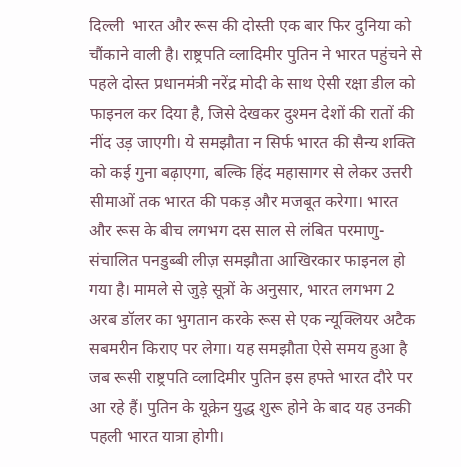दिल्ली  भारत और रूस की दोस्ती एक बार फिर दुनिया को चौंकाने वाली है। राष्ट्रपति व्लादिमीर पुतिन ने भारत पहुंचने से पहले दोस्त प्रधानमंत्री नरेंद्र मोदी के साथ ऐसी रक्षा डील को फाइनल कर दिया है, जिसे देखकर दुश्मन देशों की रातों की नींद उड़ जाएगी। ये समझौता न सिर्फ भारत की सैन्य शक्ति को कई गुना बढ़ाएगा, बल्कि हिंद महासागर से लेकर उत्तरी सीमाओं तक भारत की पकड़ और मजबूत करेगा। भारत और रूस के बीच लगभग दस साल से लंबित परमाणु-संचालित पनडुब्बी लीज़ समझौता आखिरकार फाइनल हो गया है। मामले से जुड़े सूत्रों के अनुसार, भारत लगभग 2 अरब डॉलर का भुगतान करके रूस से एक न्यूक्लियर अटैक सबमरीन किराए पर लेगा। यह समझौता ऐसे समय हुआ है जब रूसी राष्ट्रपति व्लादिमीर पुतिन इस हफ्ते भारत दौरे पर आ रहे हैं। पुतिन के यूक्रेन युद्ध शुरू होने के बाद यह उनकी पहली भारत यात्रा होगी।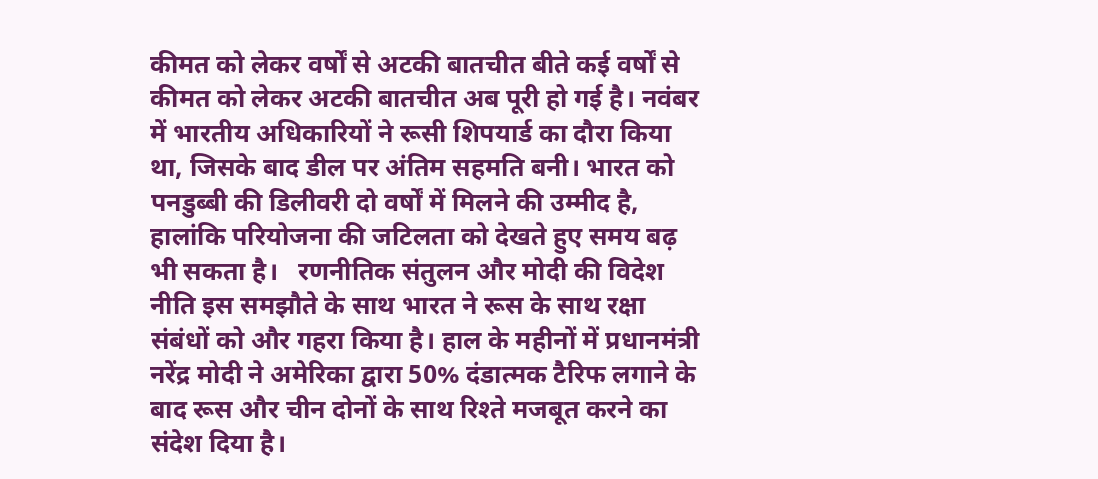कीमत को लेकर वर्षों से अटकी बातचीत बीते कई वर्षों से कीमत को लेकर अटकी बातचीत अब पूरी हो गई है। नवंबर में भारतीय अधिकारियों ने रूसी शिपयार्ड का दौरा किया था, जिसके बाद डील पर अंतिम सहमति बनी। भारत को पनडुब्बी की डिलीवरी दो वर्षों में मिलने की उम्मीद है, हालांकि परियोजना की जटिलता को देखते हुए समय बढ़ भी सकता है।   रणनीतिक संतुलन और मोदी की विदेश नीति इस समझौते के साथ भारत ने रूस के साथ रक्षा संबंधों को और गहरा किया है। हाल के महीनों में प्रधानमंत्री नरेंद्र मोदी ने अमेरिका द्वारा 50% दंडात्मक टैरिफ लगाने के बाद रूस और चीन दोनों के साथ रिश्ते मजबूत करने का संदेश दिया है।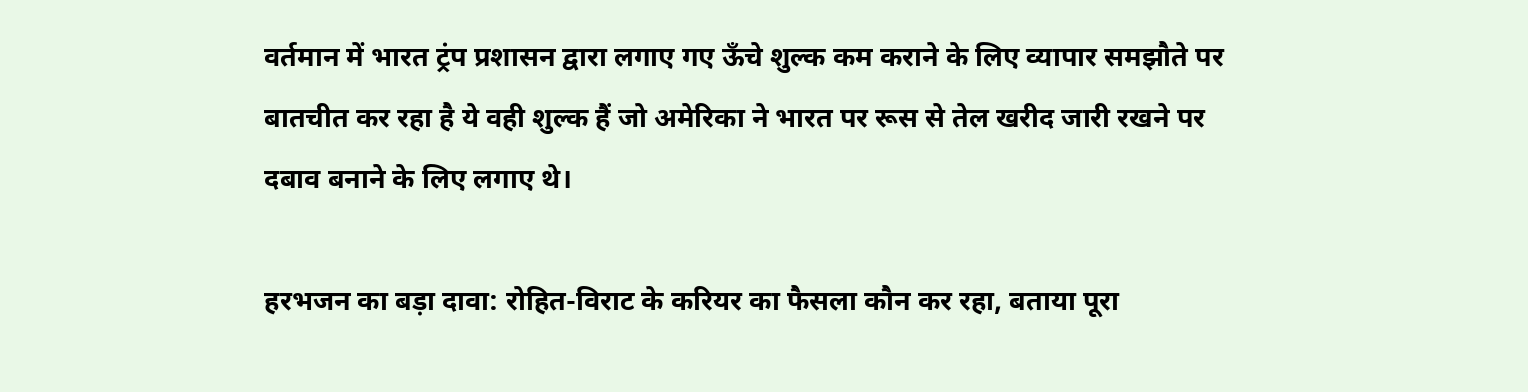वर्तमान में भारत ट्रंप प्रशासन द्वारा लगाए गए ऊँचे शुल्क कम कराने के लिए व्यापार समझौते पर बातचीत कर रहा है ये वही शुल्क हैं जो अमेरिका ने भारत पर रूस से तेल खरीद जारी रखने पर दबाव बनाने के लिए लगाए थे।

हरभजन का बड़ा दावा: रोहित-विराट के करियर का फैसला कौन कर रहा, बताया पूरा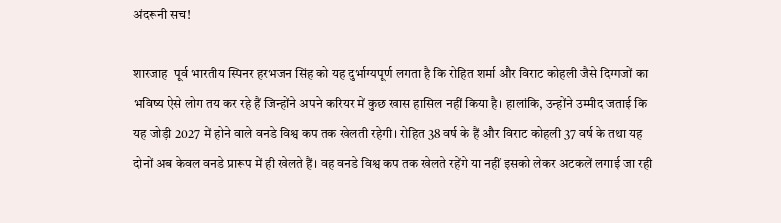अंदरूनी सच!

शारजाह  पूर्व भारतीय स्पिनर हरभजन सिंह को यह दुर्भाग्यपूर्ण लगता है कि रोहित शर्मा और विराट कोहली जैसे दिग्गजों का भविष्य ऐसे लोग तय कर रहे हैं जिन्होंने अपने करियर में कुछ खास हासिल नहीं किया है। हालांकि, उन्होंने उम्मीद जताई कि यह जोड़ी 2027 में होने वाले वनडे विश्व कप तक खेलती रहेगी। रोहित 38 वर्ष के हैं और विराट कोहली 37 वर्ष के तथा यह दोनों अब केवल वनडे प्रारूप में ही खेलते हैं। वह वनडे विश्व कप तक खेलते रहेंगे या नहीं इसको लेकर अटकलें लगाई जा रही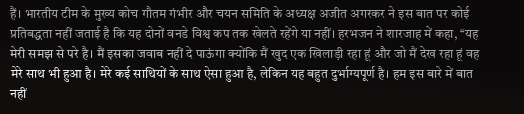हैं। भारतीय टीम के मुख्य कोच गौतम गंभीर और चयन समिति के अध्यक्ष अजीत अगरकर ने इस बात पर कोई प्रतिबद्धता नहीं जताई है कि यह दोनों वनडे विश्व कप तक खेलते रहेंगे या नहीं। हरभजन ने शारजाह में कहा, ‘‘यह मेरी समझ से परे है। मैं इसका जवाब नहीं दे पाऊंगा क्योंकि मैं खुद एक खिलाड़ी रहा हूं और जो मैं देख रहा हूं वह मेरे साथ भी हुआ है। मेरे कई साथियों के साथ ऐसा हुआ है, लेकिन यह बहुत दुर्भाग्यपूर्ण है। हम इस बारे में बात नहीं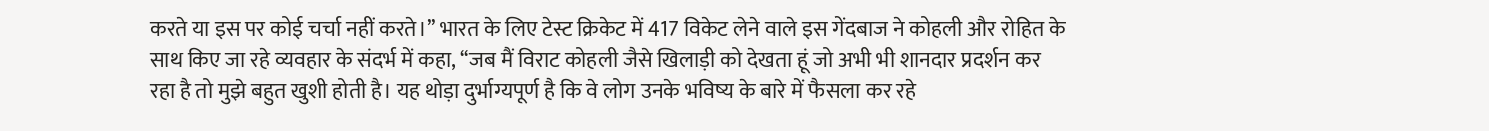करते या इस पर कोई चर्चा नहीं करते।’’ भारत के लिए टेस्ट क्रिकेट में 417 विकेट लेने वाले इस गेंदबाज ने कोहली और रोहित के साथ किए जा रहे व्यवहार के संदर्भ में कहा, ‘‘जब मैं विराट कोहली जैसे खिलाड़ी को देखता हूं जो अभी भी शानदार प्रदर्शन कर रहा है तो मुझे बहुत खुशी होती है। यह थोड़ा दुर्भाग्यपूर्ण है कि वे लोग उनके भविष्य के बारे में फैसला कर रहे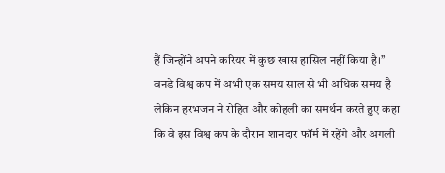हैं जिन्होंने अपने करियर में कुछ खास हासिल नहीं किया है।’’ वनडे विश्व कप में अभी एक समय साल से भी अधिक समय है लेकिन हरभजन ने रोहित और कोहली का समर्थन करते हुए कहा कि वे इस विश्व कप के दौरान शानदार फॉर्म में रहेंगे और अगली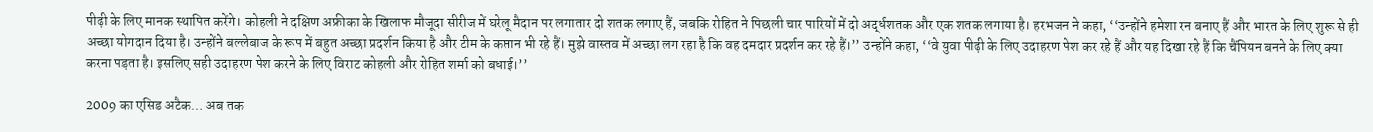पीढ़ी के लिए मानक स्थापित करेंगे। कोहली ने दक्षिण अफ्रीका के खिलाफ मौजूदा सीरीज में घरेलू मैदान पर लगातार दो शतक लगाए हैं, जबकि रोहित ने पिछली चार पारियों में दो अर्द्धशतक और एक शतक लगाया है। हरभजन ने कहा, ‘‘उन्होंने हमेशा रन बनाए हैं और भारत के लिए शुरू से ही अच्छा योगदान दिया है। उन्होंने बल्लेबाज के रूप में बहुत अच्छा प्रदर्शन किया है और टीम के कप्तान भी रहे हैं। मुझे वास्तव में अच्छा लग रहा है कि वह दमदार प्रदर्शन कर रहे हैं।’’ उन्होंने कहा, ‘‘वे युवा पीढ़ी के लिए उदाहरण पेश कर रहे हैं और यह दिखा रहे हैं कि चैंपियन बनने के लिए क्या करना पड़ता है। इसलिए सही उदाहरण पेश करने के लिए विराट कोहली और रोहित शर्मा को बधाई।’’

2009 का एसिड अटैक… अब तक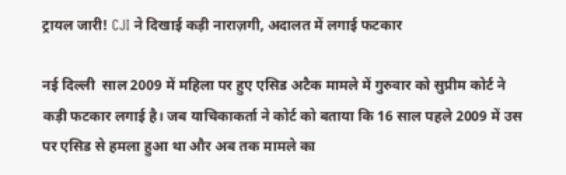ट्रायल जारी! CJI ने दिखाई कड़ी नाराज़गी, अदालत में लगाई फटकार

नई दिल्ली  साल 2009 में महिला पर हुए एसिड अटैक मामले में गुरुवार को सुप्रीम कोर्ट ने कड़ी फटकार लगाई है। जब याचिकाकर्ता ने कोर्ट को बताया कि 16 साल पहले 2009 में उस पर एसिड से हमला हुआ था और अब तक मामले का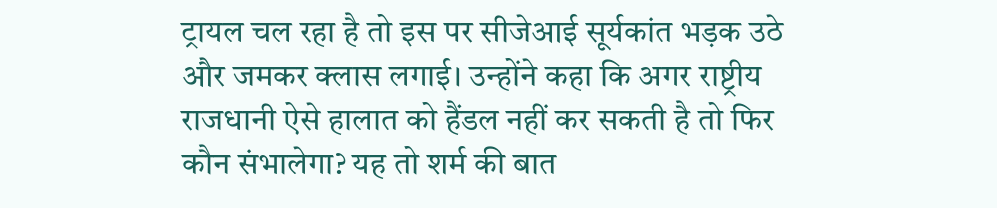ट्रायल चल रहा है तो इस पर सीजेआई सूर्यकांत भड़क उठे और जमकर क्लास लगाई। उन्होंने कहा कि अगर राष्ट्रीय राजधानी ऐसे हालात को हैंडल नहीं कर सकती है तो फिर कौन संभालेगा? यह तो शर्म की बात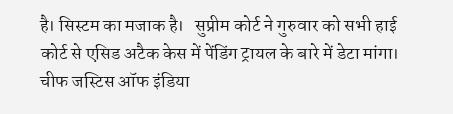है। सिस्टम का मजाक है।   सुप्रीम कोर्ट ने गुरुवार को सभी हाई कोर्ट से एसिड अटैक केस में पेंडिंग ट्रायल के बारे में डेटा मांगा। चीफ जस्टिस ऑफ इंडिया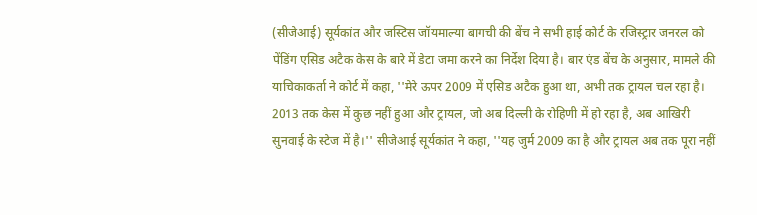(सीजेआई) सूर्यकांत और जस्टिस जॉयमाल्या बागची की बेंच ने सभी हाई कोर्ट के रजिस्ट्रार जनरल को पेंडिंग एसिड अटैक केस के बारे में डेटा जमा करने का निर्देश दिया है। बार एंड बेंच के अनुसार, मामले की याचिकाकर्ता ने कोर्ट में कहा, ''मेरे ऊपर 2009 में एसिड अटैक हुआ था, अभी तक ट्रायल चल रहा है। 2013 तक केस में कुछ नहीं हुआ और ट्रायल, जो अब दिल्ली के रोहिणी में हो रहा है, अब आखिरी सुनवाई के स्टेज में है।'' सीजेआई सूर्यकांत ने कहा, ''यह जुर्म 2009 का है और ट्रायल अब तक पूरा नहीं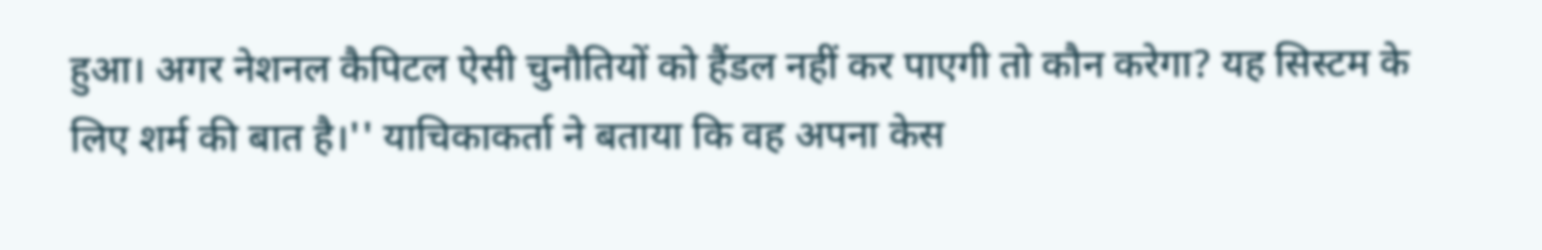हुआ। अगर नेशनल कैपिटल ऐसी चुनौतियों को हैंडल नहीं कर पाएगी तो कौन करेगा? यह सिस्टम के लिए शर्म की बात है।'' याचिकाकर्ता ने बताया कि वह अपना केस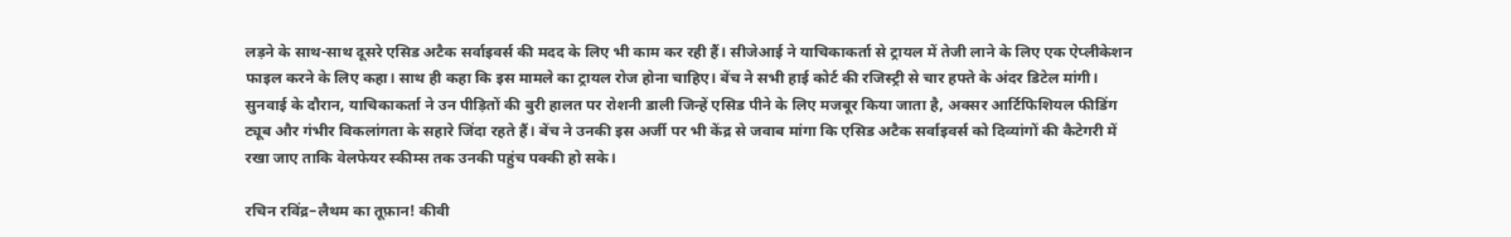लड़ने के साथ-साथ दूसरे एसिड अटैक सर्वाइवर्स की मदद के लिए भी काम कर रही हैं। सीजेआई ने याचिकाकर्ता से ट्रायल में तेजी लाने के लिए एक ऐप्लीकेशन फाइल करने के लिए कहा। साथ ही कहा कि इस मामले का ट्रायल रोज होना चाहिए। बेंच ने सभी हाई कोर्ट की रजिस्ट्री से चार हफ्ते के अंदर डिटेल मांगी। सुनवाई के दौरान, याचिकाकर्ता ने उन पीड़ितों की बुरी हालत पर रोशनी डाली जिन्हें एसिड पीने के लिए मजबूर किया जाता है, अक्सर आर्टिफिशियल फीडिंग ट्यूब और गंभीर विकलांगता के सहारे जिंदा रहते हैं। बेंच ने उनकी इस अर्जी पर भी केंद्र से जवाब मांगा कि एसिड अटैक सर्वाइवर्स को दिव्यांगों की कैटेगरी में रखा जाए ताकि वेलफेयर स्कीम्स तक उनकी पहुंच पक्की हो सके।

रचिन रविंद्र–लैथम का तूफ़ान! कीवी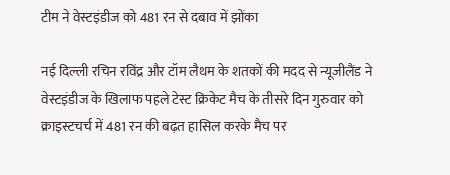टीम ने वेस्टइंडीज को 481 रन से दबाव में झोंका

नई दिल्ली रचिन रविंद्र और टॉम लैथम के शतकों की मदद से न्यूजीलैंड ने वेस्टइंडीज के खिलाफ पहले टेस्ट क्रिकेट मैच के तीसरे दिन गुरुवार को क्राइस्टचर्च में 481 रन की बढ़त हासिल करके मैच पर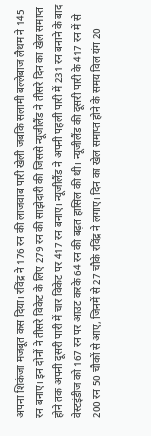अपना शिकंजा मजबूत कस दिया। रविंद्र ने 176 रन की लाजवाब पारी खेली जबकि सलामी बल्लेबाज लैथम ने 145 रन बनाए। इन दोनों ने तीसरे विकेट के लिए 279 रन की साझेदारी की जिससे न्यूजीलैंड ने तीसरे दिन का खेल समाप्त होने तक अपनी दूसरी पारी में चार विकेट पर 417 रन बनाए। न्यूजीलैंड ने अपनी पहली पारी में 231 रन बनाने के बाद वेस्टइंडीज को 167 रन पर आउट करके 64 रन की बढ़त हासिल की थी। न्यूजीलैंड की दूसरी पारी के 417 रन में से 200 रन 50 चौकों से आए, जिनमें से 27 चौके रविंद्र ने लगाए। दिन का खेल समाप्त होने के समय विल यंग 20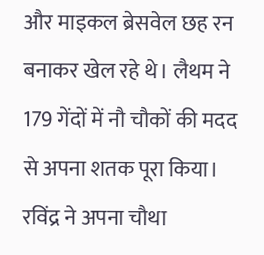और माइकल ब्रेसवेल छह रन बनाकर खेल रहे थे। लैथम ने 179 गेंदों में नौ चौकों की मदद से अपना शतक पूरा किया। रविंद्र ने अपना चौथा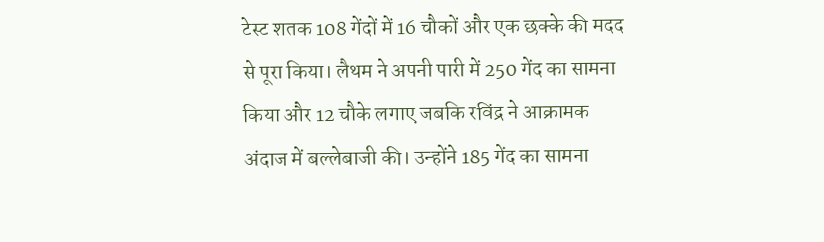टेस्ट शतक 108 गेंदों में 16 चौकों और एक छक्के की मदद से पूरा किया। लैथम ने अपनी पारी में 250 गेंद का सामना किया और 12 चौके लगाए जबकि रविंद्र ने आक्रामक अंदाज में बल्लेबाजी की। उन्होंने 185 गेंद का सामना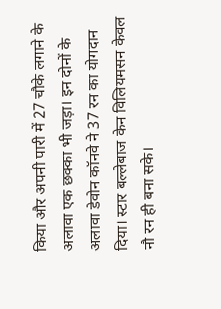किया और अपनी पारी में 27 चौके लगाने के अलावा एक छक्का भी जड़ा। इन दोनों के अलावा डेवोन कॉनवे ने 37 रन का योगदान दिया। स्टार बल्लेबाज केन विलियमसन केवल नौ रन ही बना सके।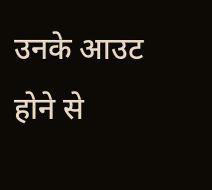उनके आउट होने से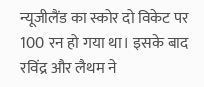न्यूजीलैंड का स्कोर दो विकेट पर 100 रन हो गया था। इसके बाद रविंद्र और लैथम ने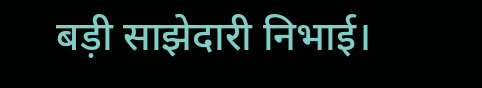बड़ी साझेदारी निभाई।